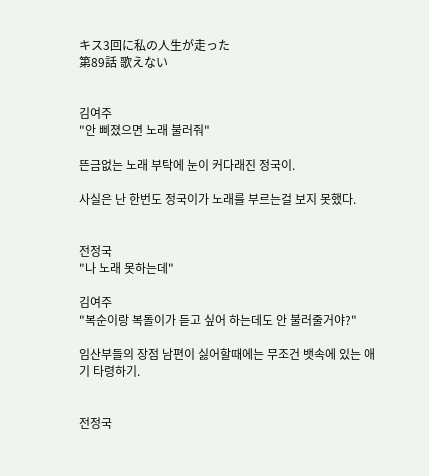キス3回に私の人生が走った
第89話 歌えない


김여주
"안 삐졌으면 노래 불러줘"

뜬금없는 노래 부탁에 눈이 커다래진 정국이.

사실은 난 한번도 정국이가 노래를 부르는걸 보지 못했다.


전정국
"나 노래 못하는데"

김여주
"복순이랑 복돌이가 듣고 싶어 하는데도 안 불러줄거야?"

임산부들의 장점 남편이 싫어할때에는 무조건 뱃속에 있는 애기 타령하기.


전정국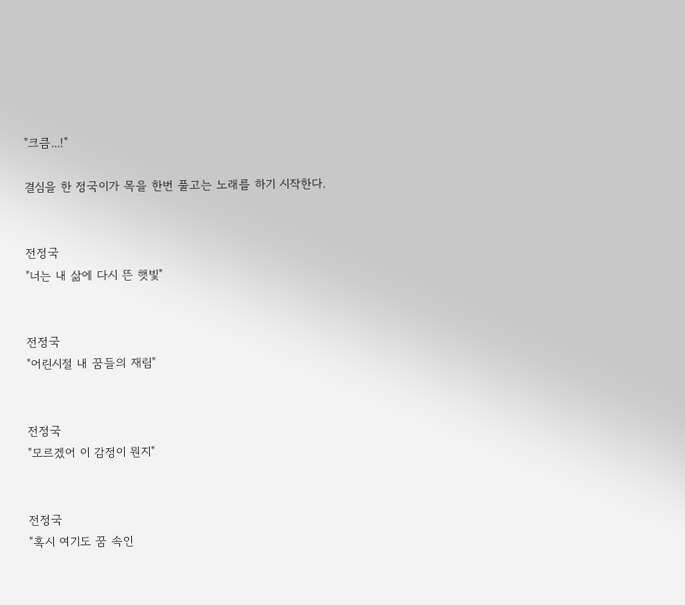"크큼...!"

결심을 한 정국이가 목을 한번 풀고는 노래를 하기 시작한다.


전정국
"너는 내 삶에 다시 뜬 햇빛"


전정국
"어린시절 내 꿈들의 재림"


전정국
"모르겠어 이 감정이 뭔지"


전정국
"혹시 여기도 꿈 속인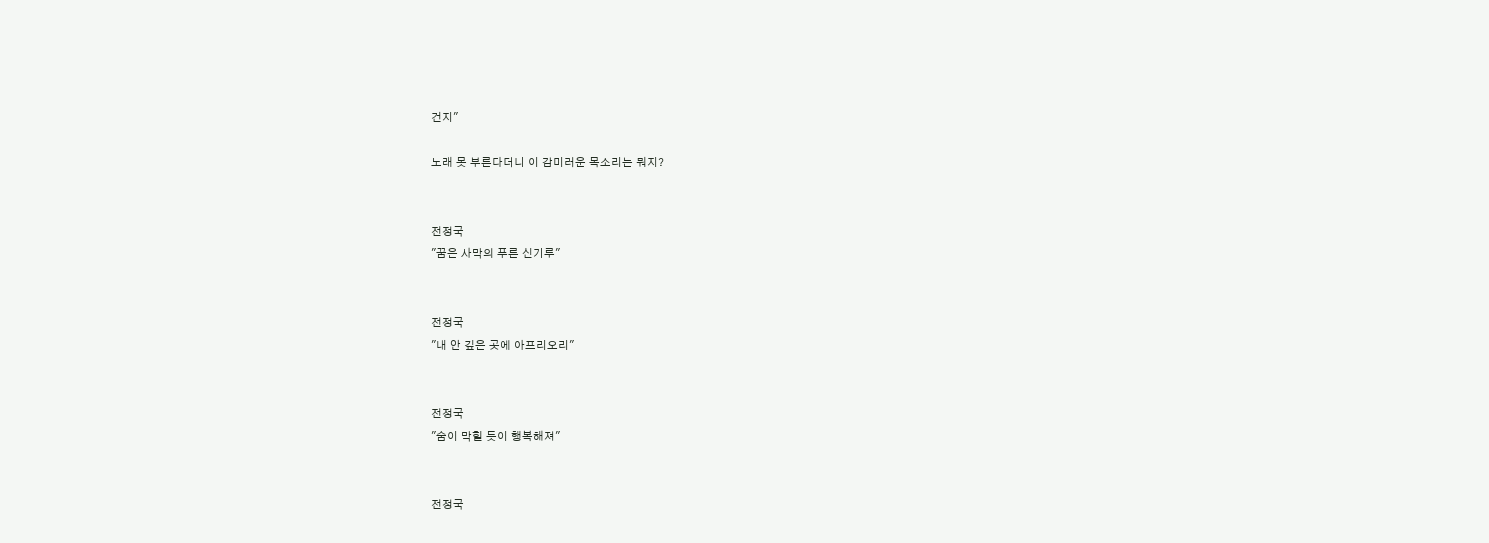건지"

노래 못 부른다더니 이 감미러운 목소리는 뭐지?


전정국
"꿈은 사막의 푸른 신기루"


전정국
"내 안 깊은 곳에 아프리오리"


전정국
"숨이 막힐 듯이 행복해져"


전정국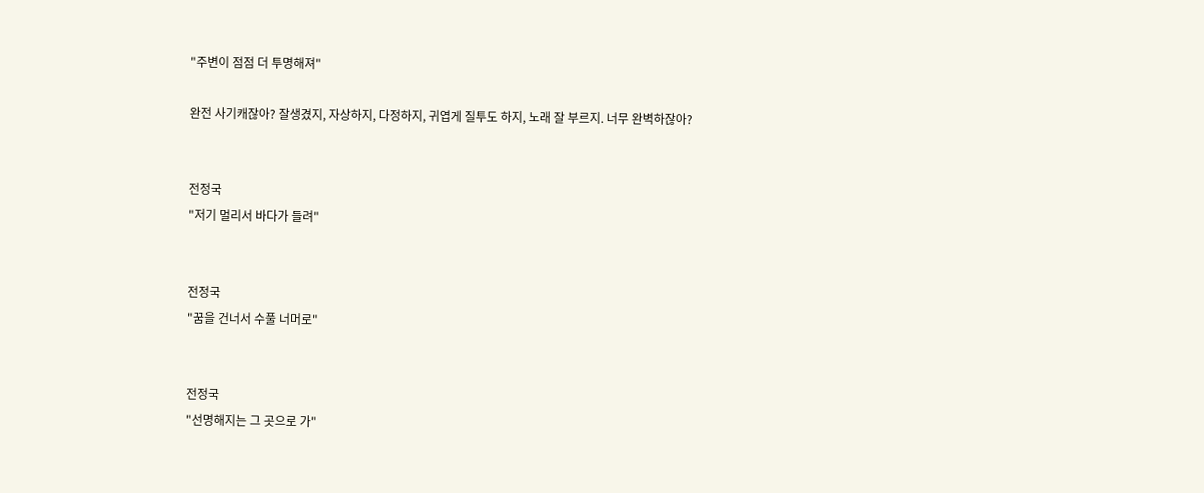"주변이 점점 더 투명해져"

완전 사기캐잖아? 잘생겼지, 자상하지, 다정하지, 귀엽게 질투도 하지, 노래 잘 부르지. 너무 완벽하잖아?


전정국
"저기 멀리서 바다가 들려"


전정국
"꿈을 건너서 수풀 너머로"


전정국
"선명해지는 그 곳으로 가"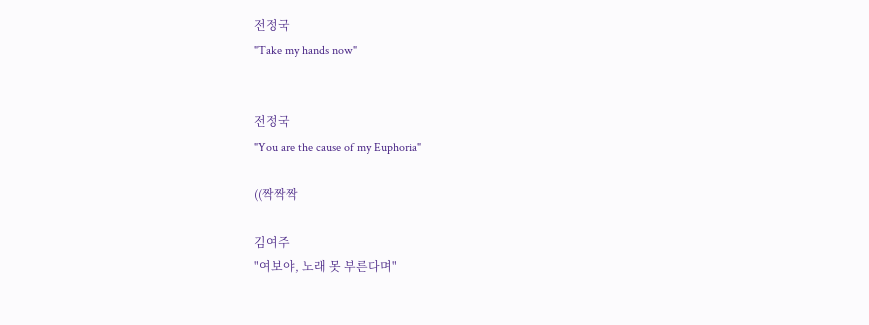전정국
"Take my hands now"


전정국
"You are the cause of my Euphoria"

((짝짝짝

김여주
"여보야, 노래 못 부른다며"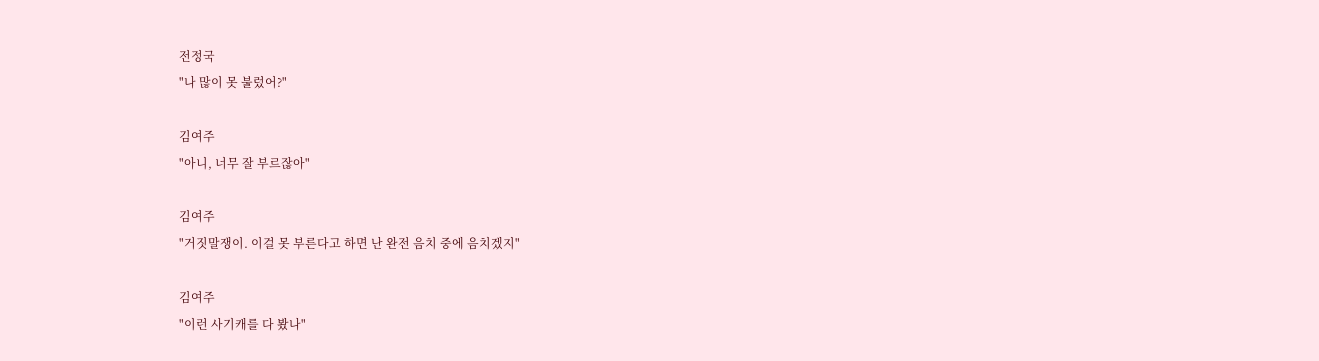전정국
"나 많이 못 불렀어?"

김여주
"아니, 너무 잘 부르잖아"

김여주
"거짓말쟁이. 이걸 못 부른다고 하면 난 완전 음치 중에 음치겠지"

김여주
"이런 사기캐를 다 봤나"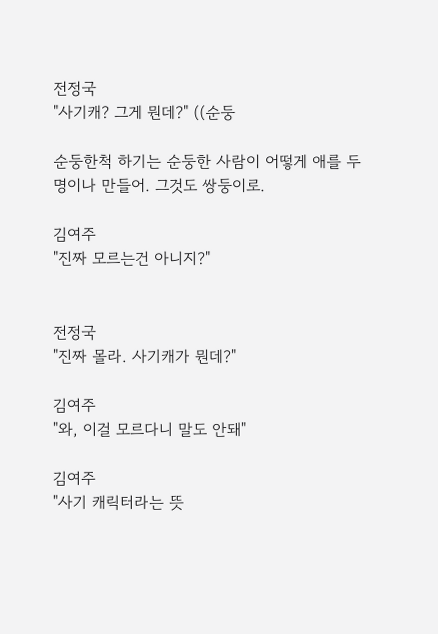전정국
"사기캐? 그게 뭔데?" ((순둥

순둥한척 하기는 순둥한 사람이 어떻게 애를 두명이나 만들어. 그것도 쌍둥이로.

김여주
"진짜 모르는건 아니지?"


전정국
"진짜 몰라. 사기캐가 뭔데?"

김여주
"와, 이걸 모르다니 말도 안돼"

김여주
"사기 캐릭터라는 뜻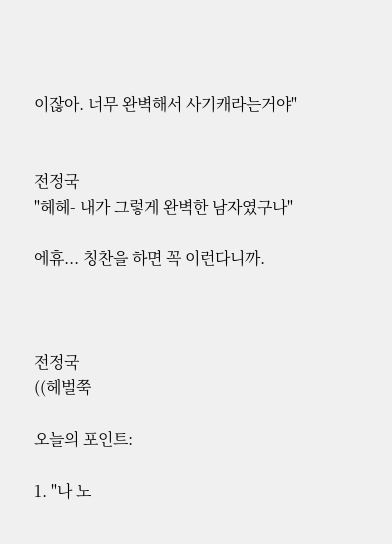이잖아. 너무 완벽해서 사기캐라는거야"


전정국
"헤헤- 내가 그렇게 완벽한 남자였구나"

에휴... 칭찬을 하면 꼭 이런다니까.



전정국
((헤벌쭉

오늘의 포인트:

1. "나 노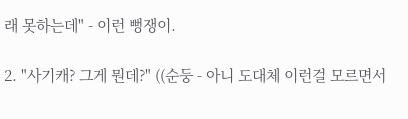래 못하는데" - 이런 뻥쟁이.

2. "사기캐? 그게 뭔데?" ((순둥 - 아니 도대체 이런걸 모르면서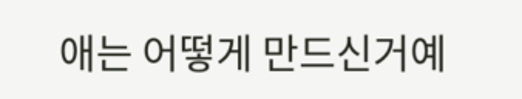애는 어떻게 만드신거예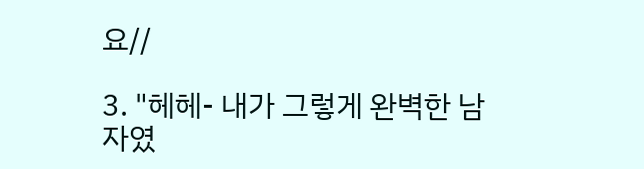요//

3. "헤헤- 내가 그렇게 완벽한 남자였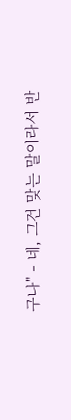구나" - 네, 그건 맞는 말이라서 반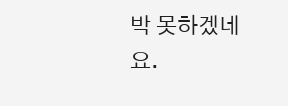박 못하겠네요.